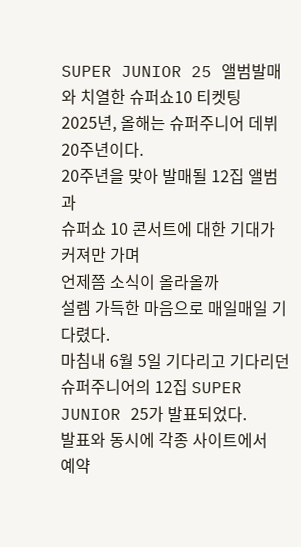SUPER JUNIOR 25 앨범발매와 치열한 슈퍼쇼10 티켓팅
2025년, 올해는 슈퍼주니어 데뷔 20주년이다.
20주년을 맞아 발매될 12집 앨범과
슈퍼쇼 10 콘서트에 대한 기대가 커져만 가며
언제쯤 소식이 올라올까
설렘 가득한 마음으로 매일매일 기다렸다.
마침내 6월 5일 기다리고 기다리던
슈퍼주니어의 12집 SUPER JUNIOR 25가 발표되었다.
발표와 동시에 각종 사이트에서
예약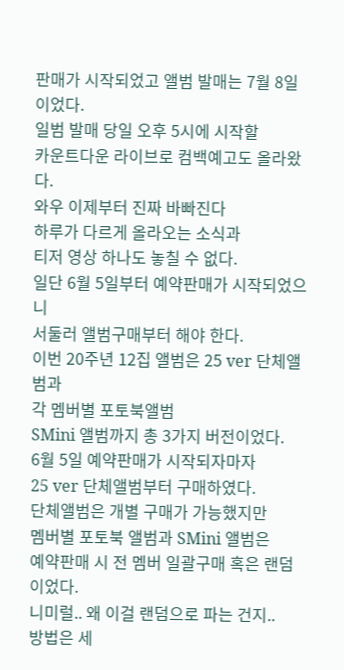판매가 시작되었고 앨범 발매는 7월 8일이었다.
일범 발매 당일 오후 5시에 시작할
카운트다운 라이브로 컴백예고도 올라왔다.
와우 이제부터 진짜 바빠진다
하루가 다르게 올라오는 소식과
티저 영상 하나도 놓칠 수 없다.
일단 6월 5일부터 예약판매가 시작되었으니
서둘러 앨범구매부터 해야 한다.
이번 20주년 12집 앨범은 25 ver 단체앨범과
각 멤버별 포토북앨범
SMini 앨범까지 총 3가지 버전이었다.
6월 5일 예약판매가 시작되자마자
25 ver 단체앨범부터 구매하였다.
단체앨범은 개별 구매가 가능했지만
멤버별 포토북 앨범과 SMini 앨범은
예약판매 시 전 멤버 일괄구매 혹은 랜덤이었다.
니미럴.. 왜 이걸 랜덤으로 파는 건지..
방법은 세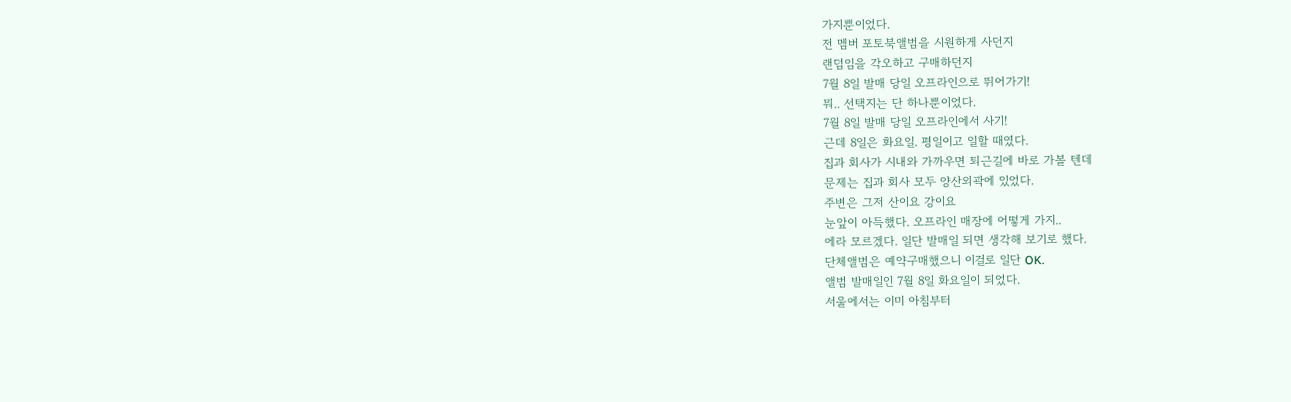가지뿐이었다.
전 멤버 포토북앨범을 시원하게 사던지
랜덤임을 각오하고 구매하던지
7월 8일 발매 당일 오프라인으로 뛰어가기!
뭐.. 선택지는 단 하나뿐이었다.
7월 8일 발매 당일 오프라인에서 사기!
근데 8일은 화요일. 평일이고 일할 때였다.
집과 회사가 시내와 가까우면 퇴근길에 바로 가볼 텐데
문제는 집과 회사 모두 양산외곽에 있었다.
주변은 그저 산이요 강이요
눈앞이 아득했다. 오프라인 매장에 어떻게 가지..
에라 모르겠다. 일단 발매일 되면 생각해 보기로 했다.
단체앨범은 예약구매했으니 이걸로 일단 OK.
앨범 발매일인 7월 8일 화요일이 되었다.
서울에서는 이미 아침부터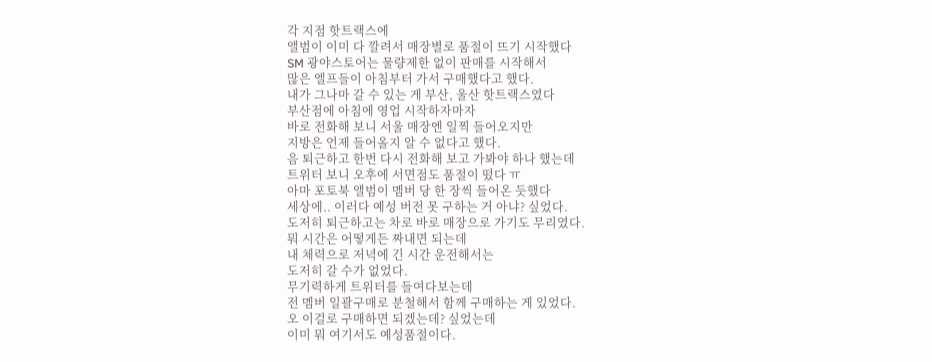각 지점 핫트랙스에
앨범이 이미 다 깔려서 매장별로 품절이 뜨기 시작했다
SM 광야스토어는 물량제한 없이 판매를 시작해서
많은 엘프들이 아침부터 가서 구매했다고 했다.
내가 그나마 갈 수 있는 게 부산, 울산 핫트랙스였다
부산점에 아침에 영업 시작하자마자
바로 전화해 보니 서울 매장엔 일찍 들어오지만
지방은 언제 들어올지 알 수 없다고 했다.
음 퇴근하고 한번 다시 전화해 보고 가봐야 하나 했는데
트위터 보니 오후에 서면점도 품절이 떴다 ㅠ
아마 포토북 앨범이 멤버 당 한 장씩 들어온 듯했다
세상에.. 이러다 예성 버전 못 구하는 거 아냐? 싶었다.
도저히 퇴근하고는 차로 바로 매장으로 가기도 무리였다.
뭐 시간은 어떻게든 짜내면 되는데
내 체력으로 저녁에 긴 시간 운전해서는
도저히 갈 수가 없었다.
무기력하게 트위터를 들여다보는데
전 멤버 일괄구매로 분철해서 함께 구매하는 게 있었다.
오 이걸로 구매하면 되겠는데? 싶었는데
이미 뭐 여기서도 예성품절이다.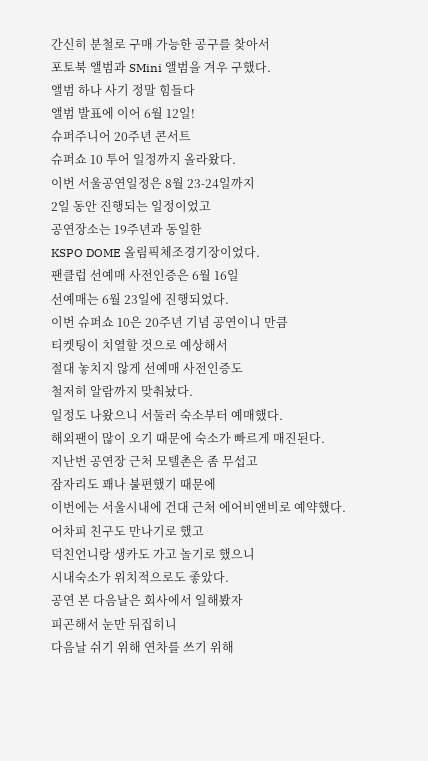간신히 분철로 구매 가능한 공구를 찾아서
포토북 앨범과 SMini 앨범을 겨우 구했다.
앨범 하나 사기 정말 힘들다
앨범 발표에 이어 6월 12일!
슈퍼주니어 20주년 콘서트
슈퍼쇼 10 투어 일정까지 올라왔다.
이번 서울공연일정은 8월 23-24일까지
2일 동안 진행되는 일정이었고
공연장소는 19주년과 동일한
KSPO DOME 올림픽체조경기장이었다.
팬클럽 선예매 사전인증은 6월 16일
선예매는 6월 23일에 진행되었다.
이번 슈퍼쇼 10은 20주년 기념 공연이니 만큼
티켓팅이 치열할 것으로 예상해서
절대 놓치지 않게 선예매 사전인증도
철저히 알람까지 맞춰놨다.
일정도 나왔으니 서둘러 숙소부터 예매했다.
해외팬이 많이 오기 때문에 숙소가 빠르게 매진된다.
지난번 공연장 근처 모텔촌은 좀 무섭고
잠자리도 꽤나 불편했기 때문에
이번에는 서울시내에 건대 근처 에어비앤비로 예약했다.
어차피 친구도 만나기로 했고
덕친언니랑 생카도 가고 놀기로 했으니
시내숙소가 위치적으로도 좋았다.
공연 본 다음날은 회사에서 일해봤자
피곤해서 눈만 뒤집히니
다음날 쉬기 위해 연차를 쓰기 위해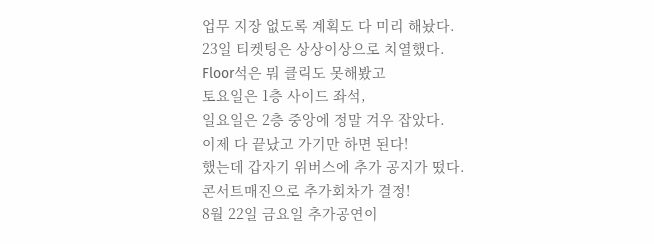업무 지장 없도록 계획도 다 미리 해놨다.
23일 티켓팅은 상상이상으로 치열했다.
Floor석은 뭐 클릭도 못해봤고
토요일은 1층 사이드 좌석,
일요일은 2층 중앙에 정말 겨우 잡았다.
이제 다 끝났고 가기만 하면 된다!
했는데 갑자기 위버스에 추가 공지가 떴다.
콘서트매진으로 추가회차가 결정!
8월 22일 금요일 추가공연이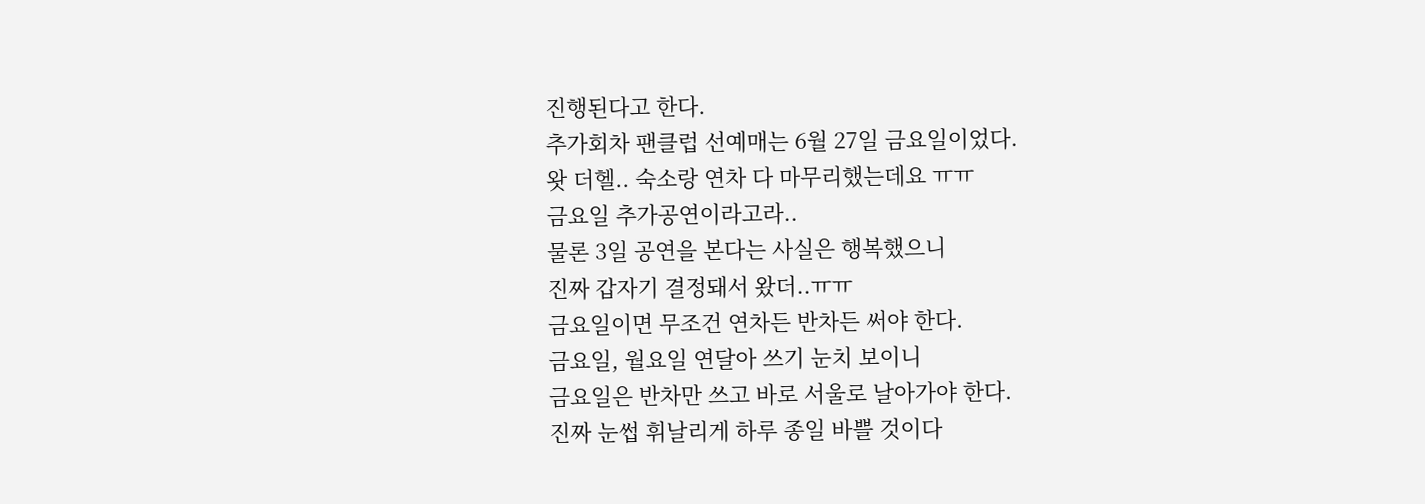진행된다고 한다.
추가회차 팬클럽 선예매는 6월 27일 금요일이었다.
왓 더헬.. 숙소랑 연차 다 마무리했는데요 ㅠㅠ
금요일 추가공연이라고라..
물론 3일 공연을 본다는 사실은 행복했으니
진짜 갑자기 결정돼서 왔더..ㅠㅠ
금요일이면 무조건 연차든 반차든 써야 한다.
금요일, 월요일 연달아 쓰기 눈치 보이니
금요일은 반차만 쓰고 바로 서울로 날아가야 한다.
진짜 눈썹 휘날리게 하루 종일 바쁠 것이다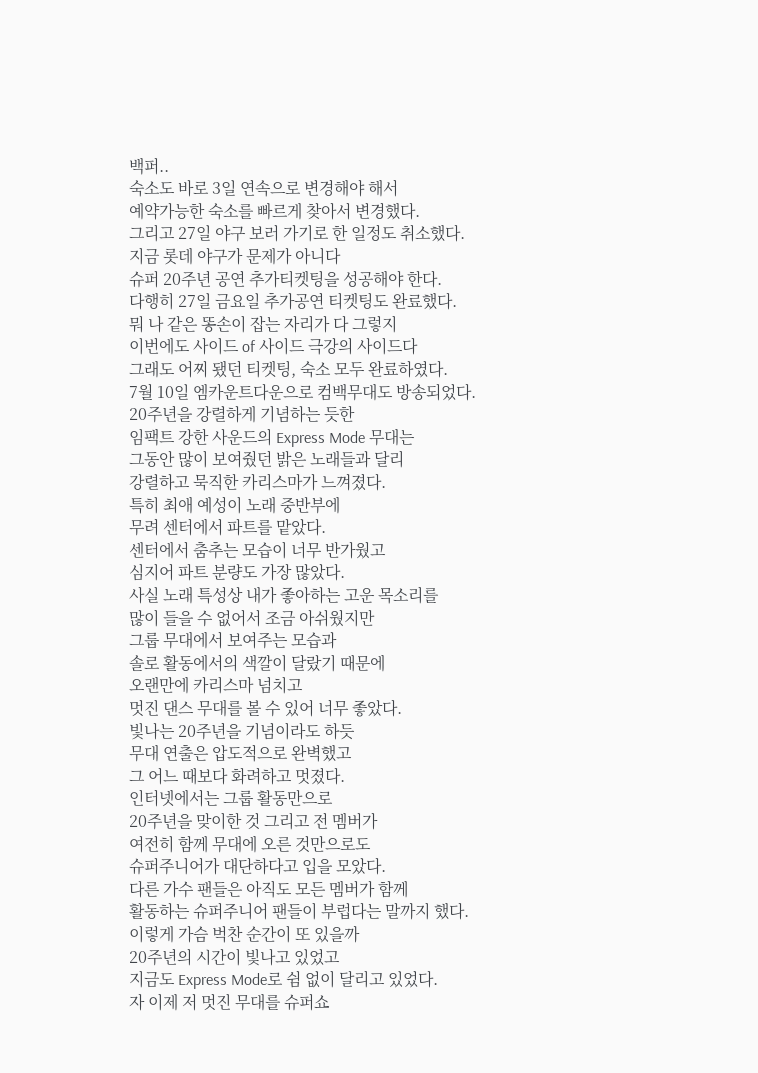백퍼..
숙소도 바로 3일 연속으로 변경해야 해서
예약가능한 숙소를 빠르게 찾아서 변경했다.
그리고 27일 야구 보러 가기로 한 일정도 취소했다.
지금 롯데 야구가 문제가 아니다
슈퍼 20주년 공연 추가티켓팅을 성공해야 한다.
다행히 27일 금요일 추가공연 티켓팅도 완료했다.
뭐 나 같은 똥손이 잡는 자리가 다 그렇지
이번에도 사이드 of 사이드 극강의 사이드다
그래도 어찌 됐던 티켓팅, 숙소 모두 완료하였다.
7월 10일 엠카운트다운으로 컴백무대도 방송되었다.
20주년을 강렬하게 기념하는 듯한
임팩트 강한 사운드의 Express Mode 무대는
그동안 많이 보여줬던 밝은 노래들과 달리
강렬하고 묵직한 카리스마가 느껴졌다.
특히 최애 예성이 노래 중반부에
무려 센터에서 파트를 맡았다.
센터에서 춤추는 모습이 너무 반가웠고
심지어 파트 분량도 가장 많았다.
사실 노래 특성상 내가 좋아하는 고운 목소리를
많이 들을 수 없어서 조금 아쉬웠지만
그룹 무대에서 보여주는 모습과
솔로 활동에서의 색깔이 달랐기 때문에
오랜만에 카리스마 넘치고
멋진 댄스 무대를 볼 수 있어 너무 좋았다.
빛나는 20주년을 기념이라도 하듯
무대 연출은 압도적으로 완벽했고
그 어느 때보다 화려하고 멋졌다.
인터넷에서는 그룹 활동만으로
20주년을 맞이한 것 그리고 전 멤버가
여전히 함께 무대에 오른 것만으로도
슈퍼주니어가 대단하다고 입을 모았다.
다른 가수 팬들은 아직도 모든 멤버가 함께
활동하는 슈퍼주니어 팬들이 부럽다는 말까지 했다.
이렇게 가슴 벅찬 순간이 또 있을까
20주년의 시간이 빛나고 있었고
지금도 Express Mode로 쉼 없이 달리고 있었다.
자 이제 저 멋진 무대를 슈퍼쇼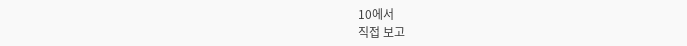10에서
직접 보고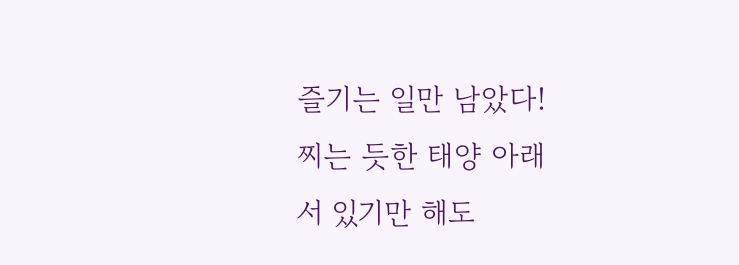즐기는 일만 남았다!
찌는 듯한 태양 아래
서 있기만 해도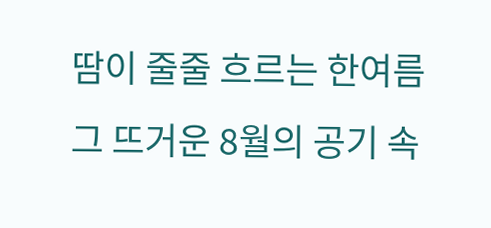땀이 줄줄 흐르는 한여름
그 뜨거운 8월의 공기 속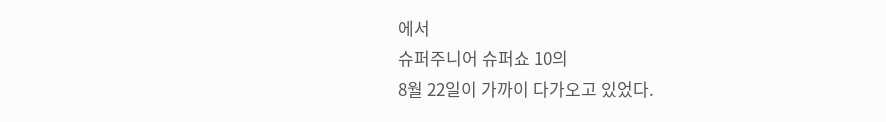에서
슈퍼주니어 슈퍼쇼 10의
8월 22일이 가까이 다가오고 있었다.